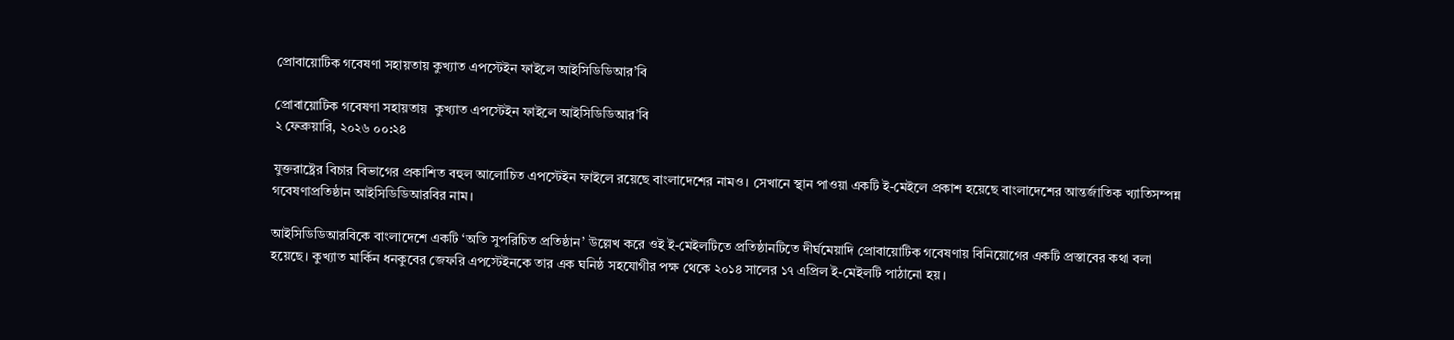প্রোবায়োটিক গবেষণা সহায়তায় কুখ্যাত এপস্টেইন ফাইলে আইসিডিডিআর’বি

প্রোবায়োটিক গবেষণা সহায়তায়  কুখ্যাত এপস্টেইন ফাইলে আইসিডিডিআর’বি
২ ফেব্রুয়ারি, ২০২৬ ০০:২৪

যুক্তরাষ্ট্রের বিচার বিভাগের প্রকাশিত বহুল আলোচিত এপস্টেইন ফাইলে রয়েছে বাংলাদেশের নামও। সেখানে স্থান পাওয়া একটি ই-মেইলে প্রকাশ হয়েছে বাংলাদেশের আন্তর্জাতিক খ্যাতিসম্পন্ন গবেষণাপ্রতিষ্ঠান আইসিডিডিআরবির নাম।

আইসিডিডিআরবিকে বাংলাদেশে একটি ‘অতি সুপরিচিত প্রতিষ্ঠান’ উল্লেখ করে ওই ই-মেইলটিতে প্রতিষ্ঠানটিতে দীর্ঘমেয়াদি প্রোবায়োটিক গবেষণায় বিনিয়োগের একটি প্রস্তাবের কথা বলা হয়েছে। কুখ্যাত মার্কিন ধনকুবের জেফরি এপস্টেইনকে তার এক ঘনিষ্ঠ সহযোগীর পক্ষ থেকে ২০১৪ সালের ১৭ এপ্রিল ই-মেইলটি পাঠানো হয়।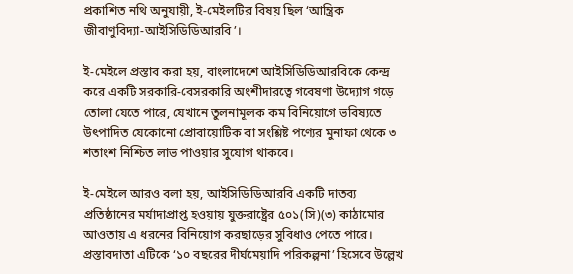প্রকাশিত নথি অনুযায়ী, ই-মেইলটির বিষয় ছিল ‘আন্ত্রিক জীবাণুবিদ্যা-আইসিডিডিআরবি’।

ই-মেইলে প্রস্তাব করা হয়, বাংলাদেশে আইসিডিডিআরবিকে কেন্দ্র করে একটি সরকারি-বেসরকারি অংশীদারত্বে গবেষণা উদ্যোগ গড়ে তোলা যেতে পারে, যেখানে তুলনামূলক কম বিনিয়োগে ভবিষ্যতে উৎপাদিত যেকোনো প্রোবায়োটিক বা সংশ্লিষ্ট পণ্যের মুনাফা থেকে ৩ শতাংশ নিশ্চিত লাভ পাওয়ার সুযোগ থাকবে।

ই-মেইলে আরও বলা হয়, আইসিডিডিআরবি একটি দাতব্য প্রতিষ্ঠানের মর্যাদাপ্রাপ্ত হওয়ায় যুক্তরাষ্ট্রের ৫০১(সি)(৩) কাঠামোর আওতায় এ ধরনের বিনিয়োগ করছাড়ের সুবিধাও পেতে পারে। প্রস্তাবদাতা এটিকে ‘১০ বছরের দীর্ঘমেয়াদি পরিকল্পনা’ হিসেবে উল্লেখ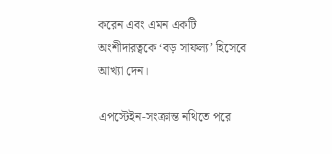করেন এবং এমন একটি অংশীদারত্বকে ‘বড় সাফল্য’ হিসেবে আখ্যা দেন।

এপস্টেইন-সংক্রান্ত নথিতে পরে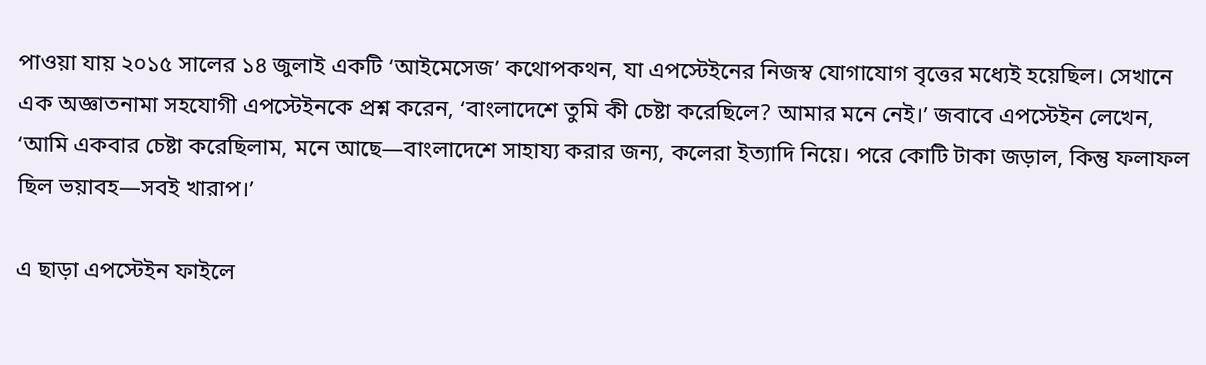পাওয়া যায় ২০১৫ সালের ১৪ জুলাই একটি ‘আইমেসেজ’ কথোপকথন, যা এপস্টেইনের নিজস্ব যোগাযোগ বৃত্তের মধ্যেই হয়েছিল। সেখানে এক অজ্ঞাতনামা সহযোগী এপস্টেইনকে প্রশ্ন করেন, ‘বাংলাদেশে তুমি কী চেষ্টা করেছিলে? আমার মনে নেই।’ জবাবে এপস্টেইন লেখেন, ‘আমি একবার চেষ্টা করেছিলাম, মনে আছে—বাংলাদেশে সাহায্য করার জন্য, কলেরা ইত্যাদি নিয়ে। পরে কোটি টাকা জড়াল, কিন্তু ফলাফল ছিল ভয়াবহ—সবই খারাপ।’

এ ছাড়া এপস্টেইন ফাইলে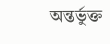অন্তর্ভুক্ত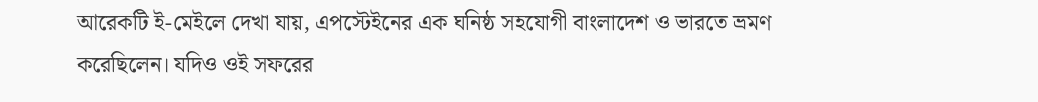আরেকটি ই-মেইলে দেখা যায়, এপস্টেইনের এক ঘনিষ্ঠ সহযোগী বাংলাদেশ ও ভারতে ভ্রমণ করেছিলেন। যদিও ওই সফরের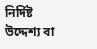নির্দিষ্ট উদ্দেশ্য বা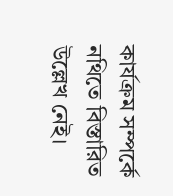কার্যক্রম সম্পর্কে নথিতে বিস্তারিত উল্লেখ নেই।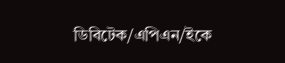ডিবিটেক/এপিএন/ইকে